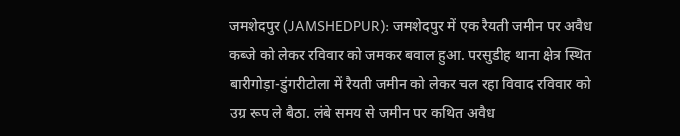जमशेदपुर (JAMSHEDPUR): जमशेदपुर में एक रैयती जमीन पर अवैध कब्जे को लेकर रविवार को जमकर बवाल हुआ. परसुडीह थाना क्षेत्र स्थित बारीगोड़ा-डुंगरीटोला में रैयती जमीन को लेकर चल रहा विवाद रविवार को उग्र रूप ले बैठा. लंबे समय से जमीन पर कथित अवैध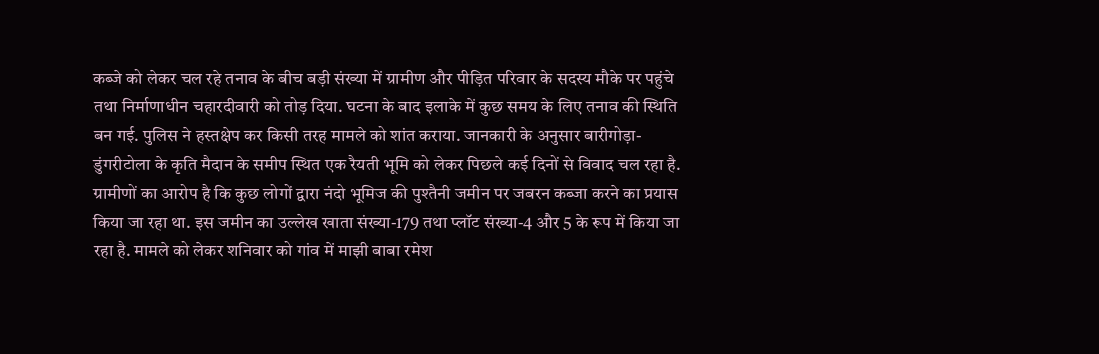कब्जे को लेकर चल रहे तनाव के बीच बड़ी संख्या में ग्रामीण और पीड़ित परिवार के सदस्य मौके पर पहुंचे तथा निर्माणाधीन चहारदीवारी को तोड़ दिया. घटना के बाद इलाके में कुछ समय के लिए तनाव की स्थिति बन गई. पुलिस ने हस्तक्षेप कर किसी तरह मामले को शांत कराया. जानकारी के अनुसार बारीगोड़ा-डुंगरीटोला के कृति मैदान के समीप स्थित एक रैयती भूमि को लेकर पिछले कई दिनों से विवाद चल रहा है. ग्रामीणों का आरोप है कि कुछ लोगों द्वारा नंदो भूमिज की पुश्तैनी जमीन पर जबरन कब्जा करने का प्रयास किया जा रहा था. इस जमीन का उल्लेख खाता संख्या-179 तथा प्लॉट संख्या-4 और 5 के रूप में किया जा रहा है. मामले को लेकर शनिवार को गांव में माझी बाबा रमेश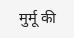मुर्मू की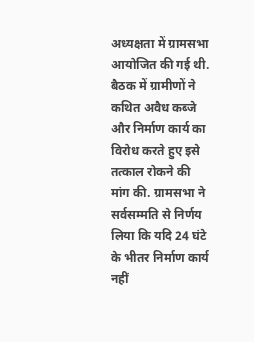अध्यक्षता में ग्रामसभा आयोजित की गई थी. बैठक में ग्रामीणों ने कथित अवैध कब्जे और निर्माण कार्य का विरोध करते हुए इसे तत्काल रोकने की मांग की. ग्रामसभा ने सर्वसम्मति से निर्णय लिया कि यदि 24 घंटे के भीतर निर्माण कार्य नहीं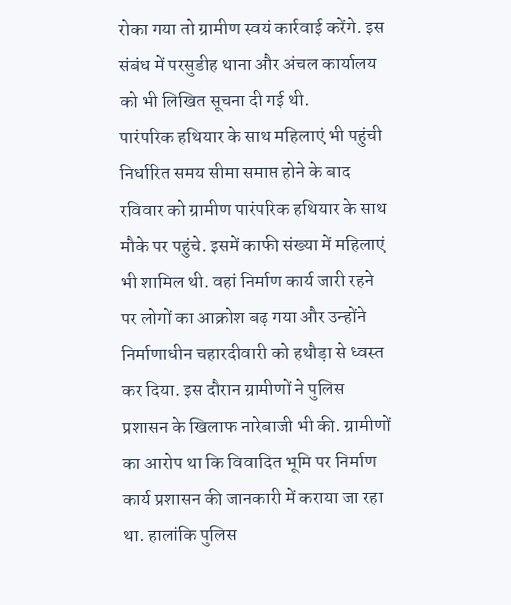रोका गया तो ग्रामीण स्वयं कार्रवाई करेंगे. इस संबंध में परसुडीह थाना और अंचल कार्यालय को भी लिखित सूचना दी गई थी.
पारंपरिक हथियार के साथ महिलाएं भी पहुंची
निर्धारित समय सीमा समाप्त होने के बाद रविवार को ग्रामीण पारंपरिक हथियार के साथ मौके पर पहुंचे. इसमें काफी संख्या में महिलाएं भी शामिल थी. वहां निर्माण कार्य जारी रहने पर लोगों का आक्रोश बढ़ गया और उन्होंने निर्माणाधीन चहारदीवारी को हथौड़ा से ध्वस्त कर दिया. इस दौरान ग्रामीणों ने पुलिस प्रशासन के खिलाफ नारेबाजी भी की. ग्रामीणों का आरोप था कि विवादित भूमि पर निर्माण कार्य प्रशासन की जानकारी में कराया जा रहा था. हालांकि पुलिस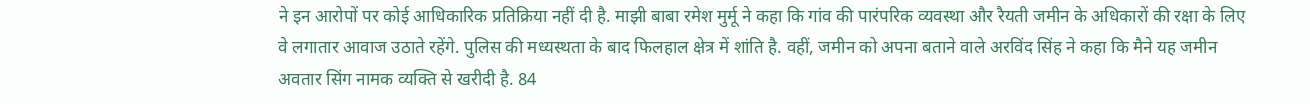ने इन आरोपों पर कोई आधिकारिक प्रतिक्रिया नहीं दी है. माझी बाबा रमेश मुर्मू ने कहा कि गांव की पारंपरिक व्यवस्था और रैयती जमीन के अधिकारों की रक्षा के लिए वे लगातार आवाज उठाते रहेंगे. पुलिस की मध्यस्थता के बाद फिलहाल क्षेत्र में शांति है. वहीं, जमीन को अपना बताने वाले अरविंद सिंह ने कहा कि मैने यह जमीन अवतार सिंग नामक व्यक्ति से खरीदी है. 84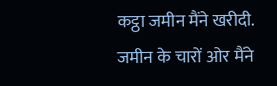कट्ठा जमीन मैंने खरीदी. जमीन के चारों ओर मैंने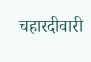चहारदीवारी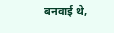बनवाई थे,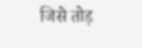जिसे तोड़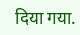दिया गया.